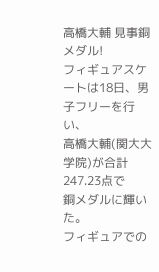高橋大輔 見事銅メダル!
フィギュアスケートは18日、男子フリーを行い、
高橋大輔(関大大学院)が合計247.23点で
銅メダルに輝いた。
フィギュアでの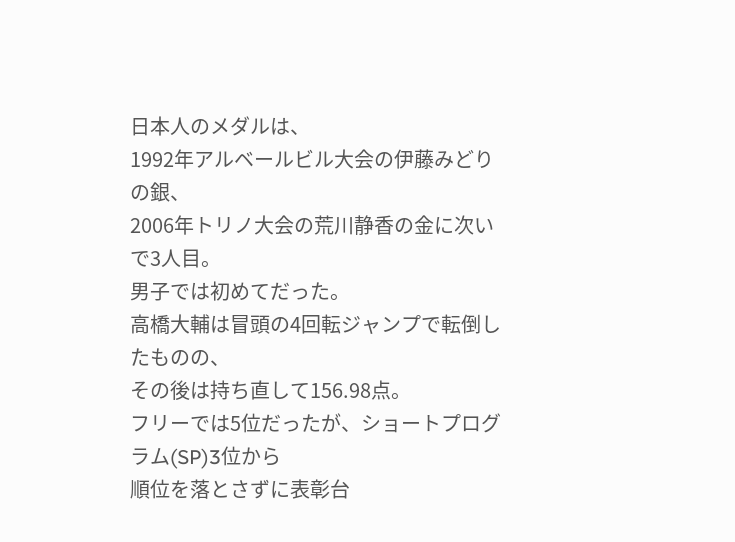日本人のメダルは、
1992年アルベールビル大会の伊藤みどりの銀、
2006年トリノ大会の荒川静香の金に次いで3人目。
男子では初めてだった。
高橋大輔は冒頭の4回転ジャンプで転倒したものの、
その後は持ち直して156.98点。
フリーでは5位だったが、ショートプログラム(SP)3位から
順位を落とさずに表彰台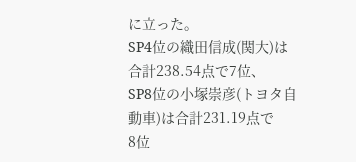に立った。
SP4位の織田信成(関大)は合計238.54点で7位、
SP8位の小塚崇彦(トヨタ自動車)は合計231.19点で
8位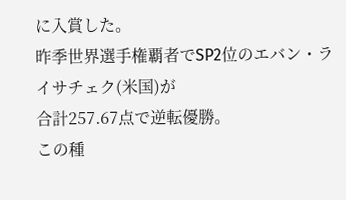に入賞した。
昨季世界選手権覇者でSP2位のエバン・ライサチェク(米国)が
合計257.67点で逆転優勝。
この種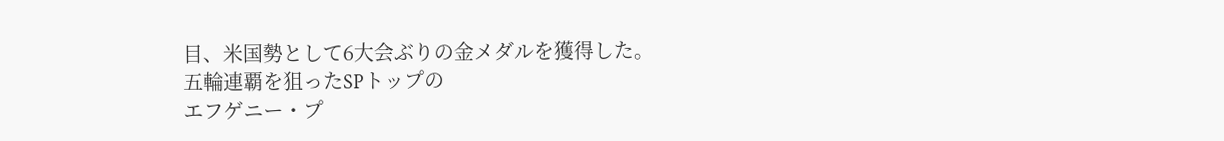目、米国勢として6大会ぶりの金メダルを獲得した。
五輪連覇を狙ったSPトップの
エフゲニー・プ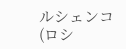ルシェンコ(ロシ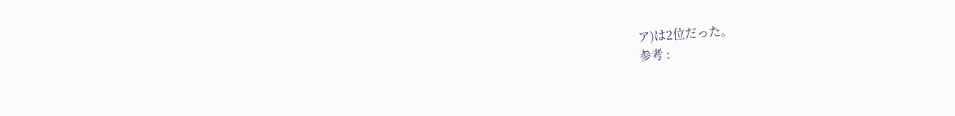ア)は2位だった。
参考 :